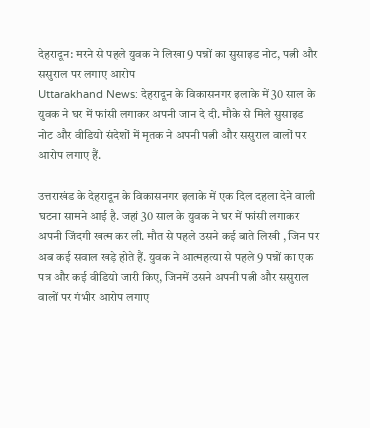देहरादून: मरने से पहले युवक ने लिखा 9 पन्नों का सुसाइड नोट, पत्नी और ससुराल पर लगाए आरोप
Uttarakhand News: देहरादून के विकासनगर इलाके में 30 साल के युवक ने घर में फांसी लगाकर अपनी जान दे दी. मौके से मिले सुसाइड नोट और वीडियो संदेशों में मृतक ने अपनी पत्नी और ससुराल वालों पर आरोप लगाए हैं.

उत्तराखंड के देहरादून के विकासनगर इलाके में एक दिल दहला देने वाली घटना सामने आई है. जहां 30 साल के युवक ने घर में फांसी लगाकर अपनी जिंदगी खत्म कर ली. मौत से पहले उसने कई बाते लिखी , जिन पर अब कई सवाल खड़े होते हैं. युवक ने आत्महत्या से पहले 9 पन्नों का एक पत्र और कई वीडियो जारी किए, जिनमें उसने अपनी पत्नी और ससुराल वालों पर गंभीर आरोप लगाए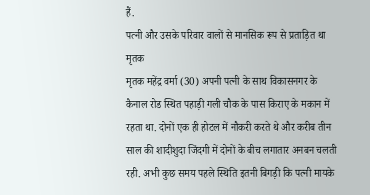हैं.
पत्नी और उसके परिवार वालों से मानसिक रूप से प्रताड़ित था मृतक
मृतक महेंद्र वर्मा (30) अपनी पत्नी के साथ विकासनगर के कैनाल रोड स्थित पहाड़ी गली चौक के पास किराए के मकान में रहता था. दोनों एक ही होटल में नौकरी करते थे और करीब तीन साल की शादीशुदा जिंदगी में दोनों के बीच लगातार अनबन चलती रही. अभी कुछ समय पहले स्थिति इतनी बिगड़ी कि पत्नी मायके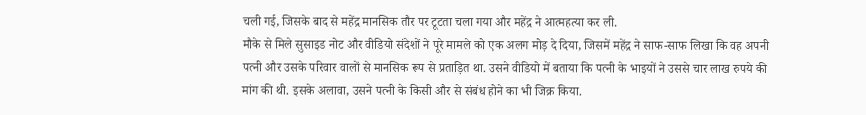चली गई, जिसके बाद से महेंद्र मानसिक तौर पर टूटता चला गया और महेंद्र ने आत्महत्या कर ली.
मौके से मिले सुसाइड नोट और वीडियो संदेशों ने पूरे मामले को एक अलग मोड़ दे दिया, जिसमें महेंद्र ने साफ-साफ लिखा कि वह अपनी पत्नी और उसके परिवार वालों से मानसिक रूप से प्रताड़ित था. उसने वीडियो में बताया कि पत्नी के भाइयों ने उससे चार लाख रुपये की मांग की थी. इसके अलावा, उसने पत्नी के किसी और से संबंध होने का भी जिक्र किया.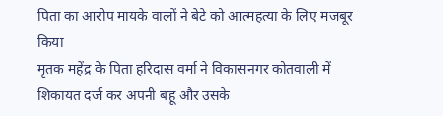पिता का आरोप मायके वालों ने बेटे को आत्महत्या के लिए मजबूर किया
मृतक महेंद्र के पिता हरिदास वर्मा ने विकासनगर कोतवाली में शिकायत दर्ज कर अपनी बहू और उसके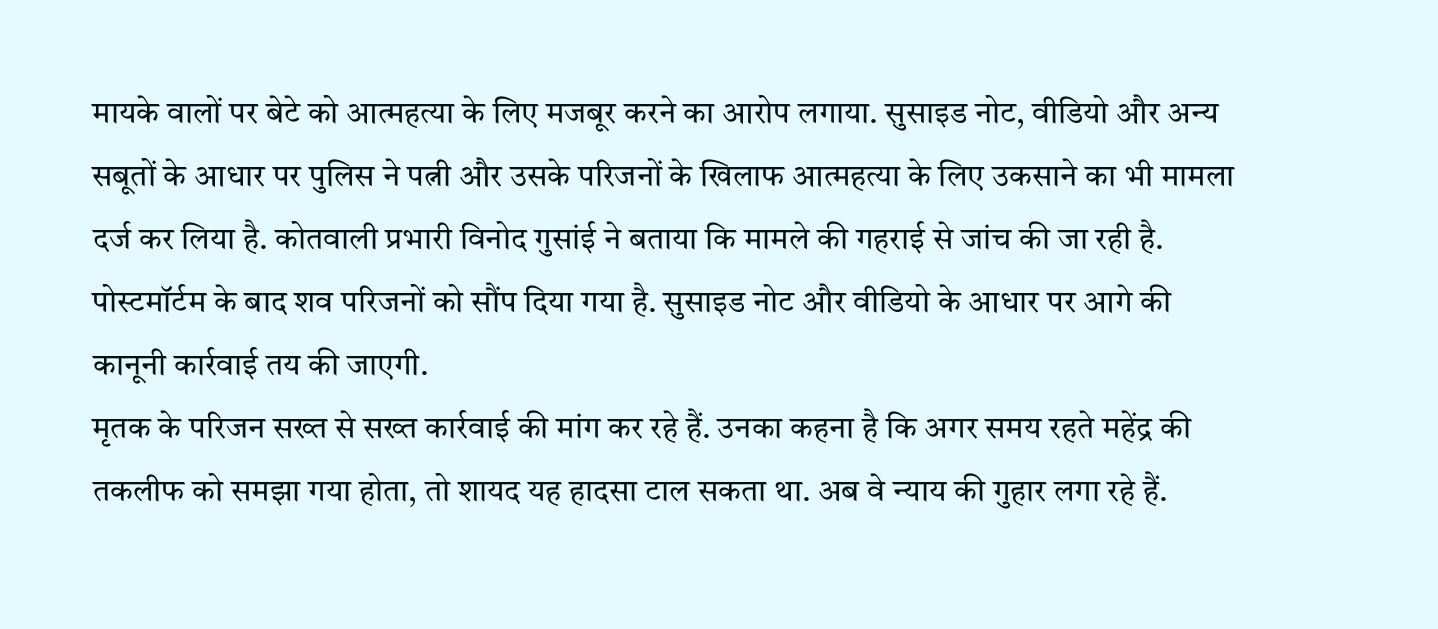मायके वालों पर बेटे को आत्महत्या के लिए मजबूर करने का आरोप लगाया. सुसाइड नोट, वीडियो और अन्य सबूतों के आधार पर पुलिस ने पत्नी और उसके परिजनों के खिलाफ आत्महत्या के लिए उकसाने का भी मामला दर्ज कर लिया है. कोतवाली प्रभारी विनोद गुसांई ने बताया कि मामले की गहराई से जांच की जा रही है. पोस्टमॉर्टम के बाद शव परिजनों को सौंप दिया गया है. सुसाइड नोट और वीडियो के आधार पर आगे की कानूनी कार्रवाई तय की जाएगी.
मृतक के परिजन सख्त से सख्त कार्रवाई की मांग कर रहे हैं. उनका कहना है कि अगर समय रहते महेंद्र की तकलीफ को समझा गया होता, तो शायद यह हादसा टाल सकता था. अब वे न्याय की गुहार लगा रहे हैं.